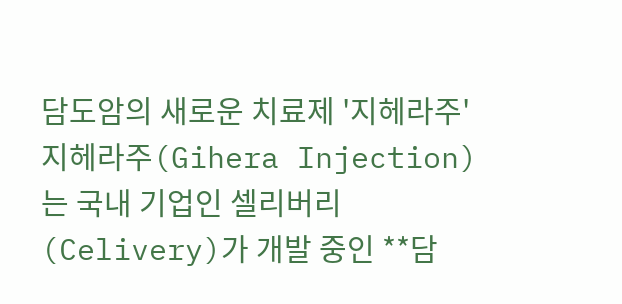담도암의 새로운 치료제 '지헤라주'
지헤라주(Gihera Injection)는 국내 기업인 셀리버리(Celivery)가 개발 중인 **담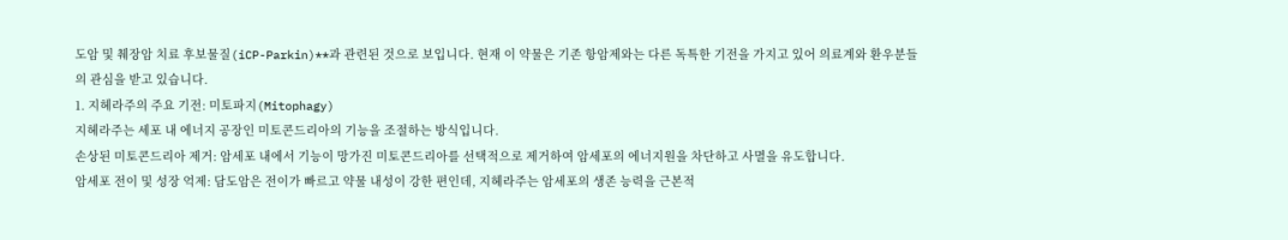도암 및 췌장암 치료 후보물질(iCP-Parkin)**과 관련된 것으로 보입니다. 현재 이 약물은 기존 항암제와는 다른 독특한 기전을 가지고 있어 의료계와 환우분들의 관심을 받고 있습니다.
1. 지헤라주의 주요 기전: 미토파지(Mitophagy)
지헤라주는 세포 내 에너지 공장인 미토콘드리아의 기능을 조절하는 방식입니다.
손상된 미토콘드리아 제거: 암세포 내에서 기능이 망가진 미토콘드리아를 선택적으로 제거하여 암세포의 에너지원을 차단하고 사멸을 유도합니다.
암세포 전이 및 성장 억제: 담도암은 전이가 빠르고 약물 내성이 강한 편인데, 지헤라주는 암세포의 생존 능력을 근본적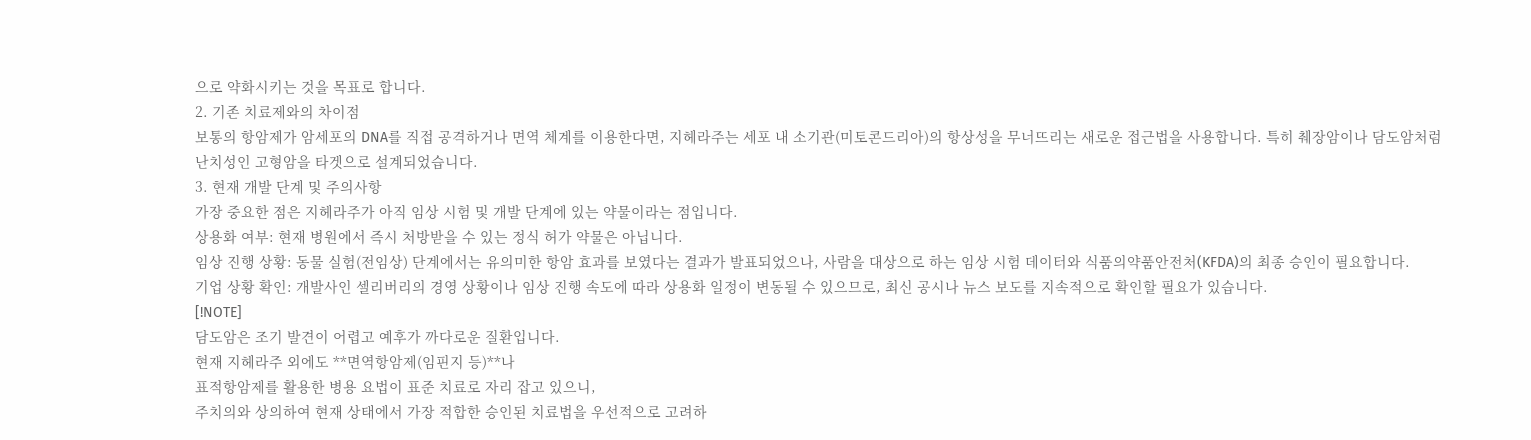으로 약화시키는 것을 목표로 합니다.
2. 기존 치료제와의 차이점
보통의 항암제가 암세포의 DNA를 직접 공격하거나 면역 체계를 이용한다면, 지헤라주는 세포 내 소기관(미토콘드리아)의 항상성을 무너뜨리는 새로운 접근법을 사용합니다. 특히 췌장암이나 담도암처럼 난치성인 고형암을 타겟으로 설계되었습니다.
3. 현재 개발 단계 및 주의사항
가장 중요한 점은 지헤라주가 아직 임상 시험 및 개발 단계에 있는 약물이라는 점입니다.
상용화 여부: 현재 병원에서 즉시 처방받을 수 있는 정식 허가 약물은 아닙니다.
임상 진행 상황: 동물 실험(전임상) 단계에서는 유의미한 항암 효과를 보였다는 결과가 발표되었으나, 사람을 대상으로 하는 임상 시험 데이터와 식품의약품안전처(KFDA)의 최종 승인이 필요합니다.
기업 상황 확인: 개발사인 셀리버리의 경영 상황이나 임상 진행 속도에 따라 상용화 일정이 변동될 수 있으므로, 최신 공시나 뉴스 보도를 지속적으로 확인할 필요가 있습니다.
[!NOTE]
담도암은 조기 발견이 어렵고 예후가 까다로운 질환입니다.
현재 지헤라주 외에도 **면역항암제(임핀지 등)**나
표적항암제를 활용한 병용 요법이 표준 치료로 자리 잡고 있으니,
주치의와 상의하여 현재 상태에서 가장 적합한 승인된 치료법을 우선적으로 고려하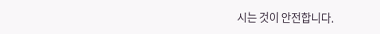시는 것이 안전합니다.